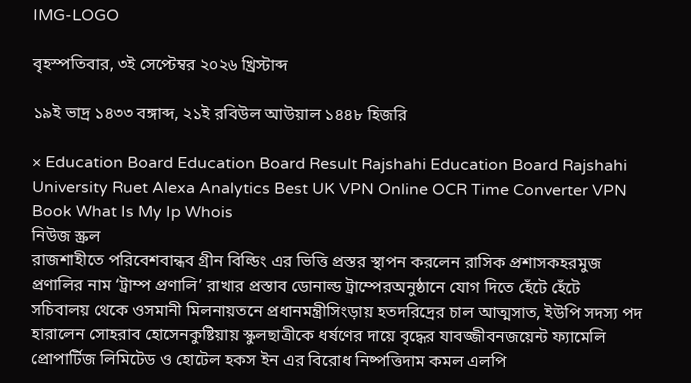IMG-LOGO

বৃহস্পতিবার, ৩ই সেপ্টেম্বর ২০২৬ খ্রিস্টাব্দ

১৯ই ভাদ্র ১৪৩৩ বঙ্গাব্দ, ২১ই রবিউল আউয়াল ১৪৪৮ হিজরি

× Education Board Education Board Result Rajshahi Education Board Rajshahi University Ruet Alexa Analytics Best UK VPN Online OCR Time Converter VPN Book What Is My Ip Whois
নিউজ স্ক্রল
রাজশাহীতে পরিবেশবান্ধব গ্রীন বিল্ডিং এর ভিত্তি প্রস্তর স্থাপন করলেন রাসিক প্রশাসকহরমুজ প্রণালির নাম ‘ট্রাম্প প্রণালি’ রাখার প্রস্তাব ডোনাল্ড ট্রাম্পেরঅনুষ্ঠানে যোগ দিতে হেঁটে হেঁটে সচিবালয় থেকে ওসমানী মিলনায়তনে প্রধানমন্ত্রীসিংড়ায় হতদরিদ্রের চাল আত্মসাত, ইউপি সদস্য পদ হারালেন সোহরাব হোসেনকুষ্টিয়ায় স্কুলছাত্রীকে ধর্ষণের দায়ে বৃদ্ধের যাবজ্জীবনজয়েন্ট ফ্যামেলি প্রোপার্টিজ লিমিটেড ও হোটেল হকস ইন এর বিরোধ নিষ্পত্তিদাম কমল এলপি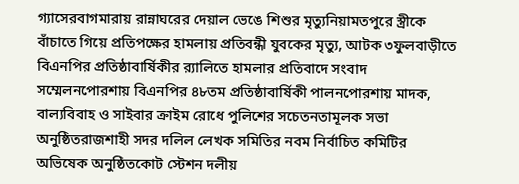গ্যাসেরবাগমারায় রান্নাঘরের দেয়াল ভেঙে শিশুর মৃত্যুনিয়ামতপুরে স্ত্রীকে বাঁচাতে গিয়ে প্রতিপক্ষের হামলায় প্রতিবন্ধী যুবকের মৃত্যু, আটক ৩ফুলবাড়ীতে বিএনপির প্রতিষ্ঠাবার্ষিকীর র‌্যালিতে হামলার প্রতিবাদে সংবাদ সম্মেলনপোরশায় বিএনপির ৪৮তম প্রতিষ্ঠাবার্ষিকী পালনপোরশায় মাদক, বাল্যবিবাহ ও সাইবার ক্রাইম রোধে পুলিশের সচেতনতামূলক সভা অনুষ্ঠিতরাজশাহী সদর দলিল লেখক সমিতির নবম নির্বাচিত কমিটির অভিষেক অনুষ্ঠিতকোট স্টেশন দলীয়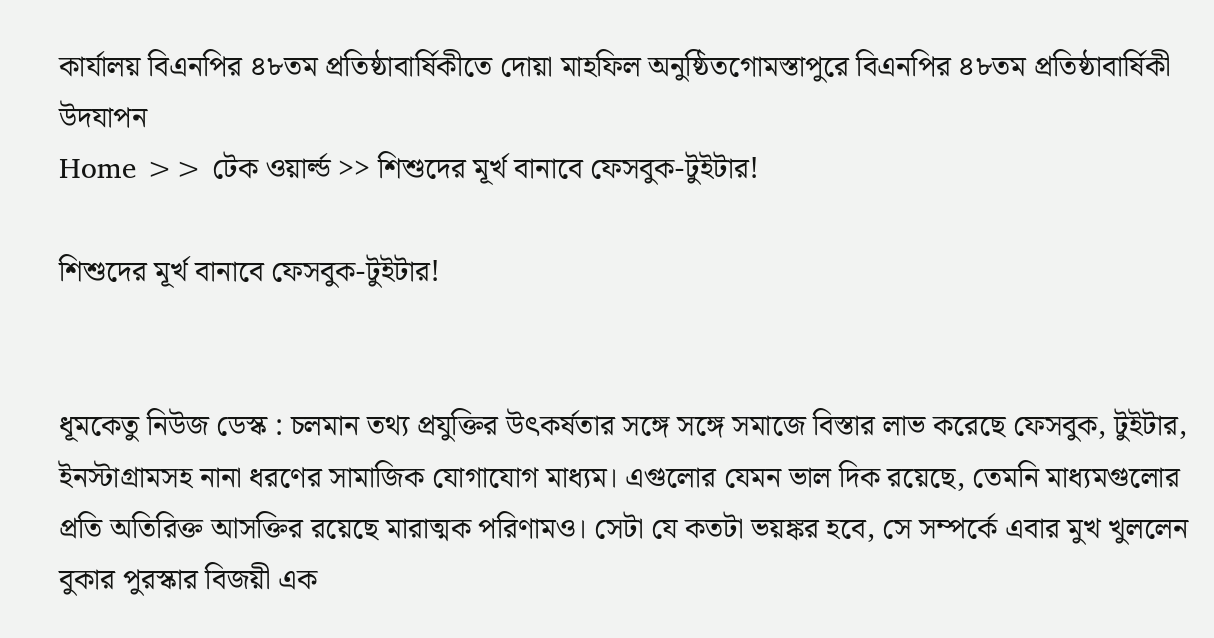কার্যালয় বিএনপির ৪৮তম প্রতিষ্ঠাবার্ষিকীতে দোয়া মাহফিল অনুষ্ঠিতগোমস্তাপুরে বিএনপির ৪৮তম প্রতিষ্ঠাবার্ষিকী উদযাপন
Home >> টেক ওয়ার্ল্ড >> শিশুদের মূর্খ বানাবে ফেসবুক-টুইটার!

শিশুদের মূর্খ বানাবে ফেসবুক-টুইটার!


ধূমকেতু নিউজ ডেস্ক : চলমান তথ্য প্রযুক্তির উৎকর্ষতার সঙ্গে সঙ্গে সমাজে বিস্তার লাভ করেছে ফেসবুক, টুইটার, ইনস্টাগ্রামসহ নানা ধরণের সামাজিক যোগাযোগ মাধ্যম। এগুলোর যেমন ভাল দিক রয়েছে, তেমনি মাধ্যমগুলোর প্রতি অতিরিক্ত আসক্তির রয়েছে মারাত্মক পরিণামও। সেটা যে কতটা ভয়ঙ্কর হবে, সে সম্পর্কে এবার মুখ খুললেন বুকার পুরস্কার বিজয়ী এক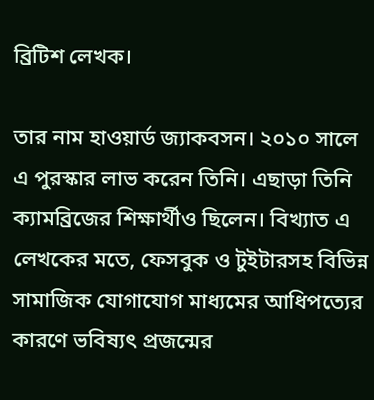ব্রিটিশ লেখক।

তার নাম হাওয়ার্ড জ্যাকবসন। ২০১০ সালে এ পুরস্কার লাভ করেন তিনি। এছাড়া তিনি ক্যামব্রিজের শিক্ষার্থীও ছিলেন। বিখ্যাত এ লেখকের মতে, ফেসবুক ও টুইটারসহ বিভিন্ন সামাজিক যোগাযোগ মাধ্যমের আধিপত্যের কারণে ভবিষ্যৎ প্রজন্মের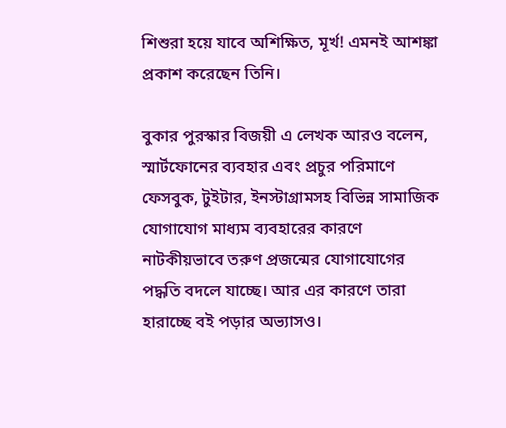শিশুরা হয়ে যাবে অশিক্ষিত, মূর্খ! এমনই আশঙ্কা প্রকাশ করেছেন তিনি।

বুকার পুরস্কার বিজয়ী এ লেখক আরও বলেন, স্মার্টফোনের ব্যবহার এবং প্রচুর পরিমাণে ফেসবুক, টুইটার, ইনস্টাগ্রামসহ বিভিন্ন সামাজিক যোগাযোগ মাধ্যম ব্যবহারের কারণে নাটকীয়ভাবে তরুণ প্রজন্মের যোগাযোগের পদ্ধতি বদলে যাচ্ছে। আর এর কারণে তারা হারাচ্ছে বই পড়ার অভ্যাসও।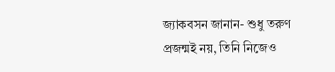জ্যাকবসন জানান- শুধু তরুণ প্রজন্মই নয়, তিনি নিজেও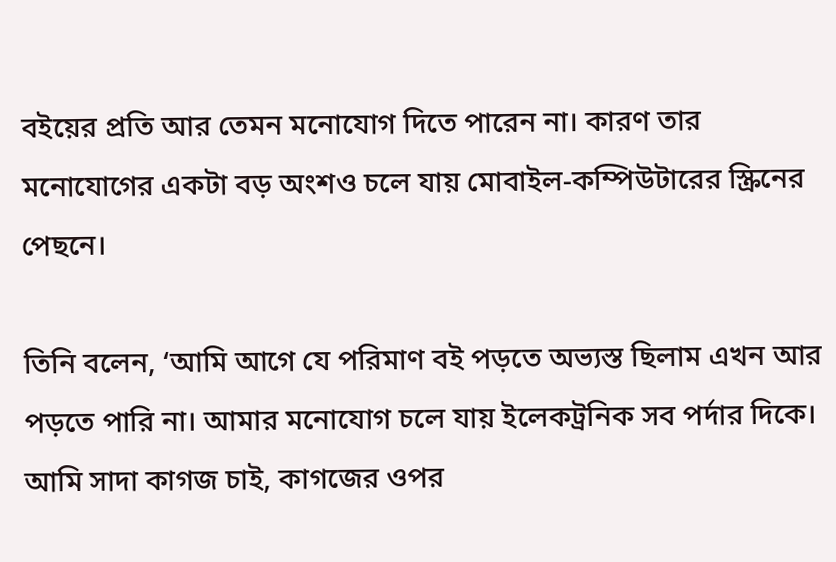বইয়ের প্রতি আর তেমন মনোযোগ দিতে পারেন না। কারণ তার মনোযোগের একটা বড় অংশও চলে যায় মোবাইল-কম্পিউটারের স্ক্রিনের পেছনে।

তিনি বলেন, ‘আমি আগে যে পরিমাণ বই পড়তে অভ্যস্ত ছিলাম এখন আর পড়তে পারি না। আমার মনোযোগ চলে যায় ইলেকট্রনিক সব পর্দার দিকে। আমি সাদা কাগজ চাই, কাগজের ওপর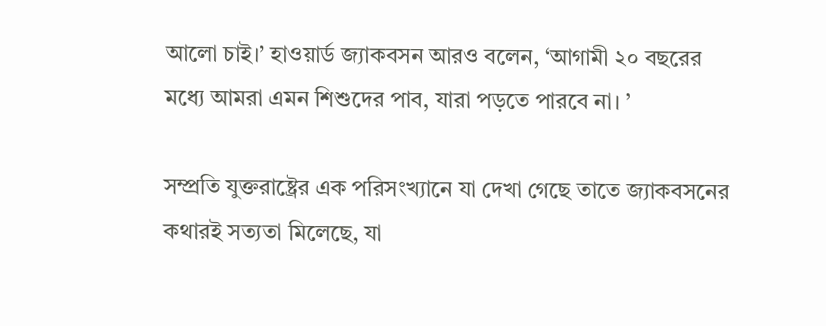আলো চাই।’ হাওয়ার্ড জ্যাকবসন আরও বলেন, ‘আগামী ২০ বছরের মধ্যে আমরা এমন শিশুদের পাব, যারা পড়তে পারবে না। ’

সম্প্রতি যুক্তরাষ্ট্রের এক পরিসংখ্যানে যা দেখা গেছে তাতে জ্যাকবসনের কথারই সত্যতা মিলেছে, যা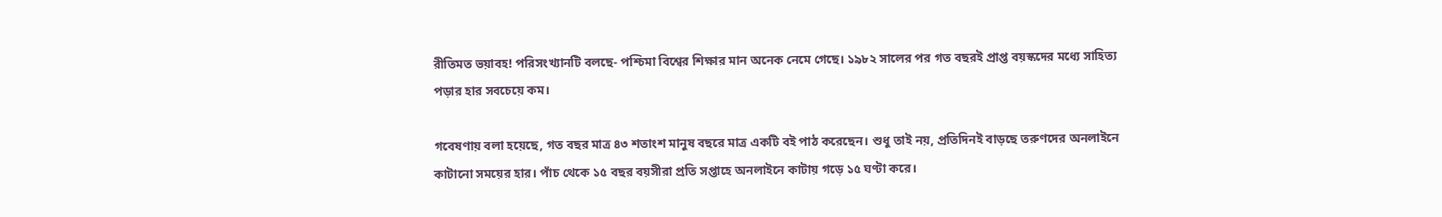রীতিমত ভয়াবহ! পরিসংখ্যানটি বলছে- পশ্চিমা বিশ্বের শিক্ষার মান অনেক নেমে গেছে। ১৯৮২ সালের পর গত বছরই প্রাপ্ত বয়স্কদের মধ্যে সাহিত্য পড়ার হার সবচেয়ে কম।

গবেষণায় বলা হয়েছে, গত বছর মাত্র ৪৩ শতাংশ মানুষ বছরে মাত্র একটি বই পাঠ করেছেন। শুধু তাই নয়, প্রতিদিনই বাড়ছে তরুণদের অনলাইনে কাটানো সময়ের হার। পাঁচ থেকে ১৫ বছর বয়সীরা প্রতি সপ্তাহে অনলাইনে কাটায় গড়ে ১৫ ঘণ্টা করে।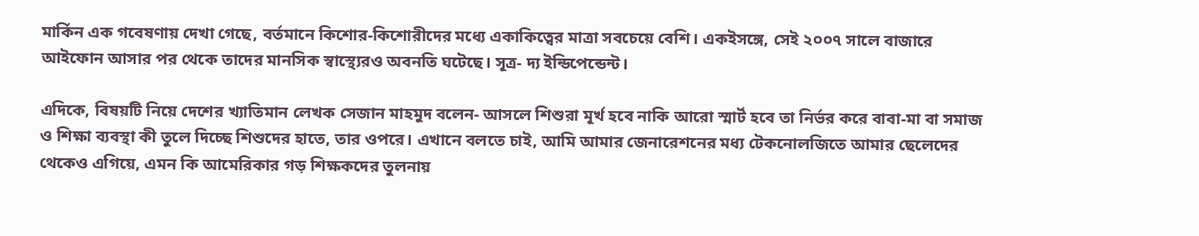মার্কিন এক গবেষণায় দেখা গেছে, বর্তমানে কিশোর-কিশোরীদের মধ্যে একাকিত্বের মাত্রা সবচেয়ে বেশি। একইসঙ্গে, সেই ২০০৭ সালে বাজারে আইফোন আসার পর থেকে তাদের মানসিক স্বাস্থ্যেরও অবনতি ঘটেছে। সূত্র- দ্য ইন্ডিপেন্ডেন্ট।

এদিকে, বিষয়টি নিয়ে দেশের খ্যাতিমান লেখক সেজান মাহমুদ বলেন- আসলে শিশুরা মূর্খ হবে নাকি আরো স্মার্ট হবে তা নির্ভর করে বাবা-মা বা সমাজ ও শিক্ষা ব্যবস্থা কী তুলে দিচ্ছে শিশুদের হাতে, তার ওপরে। এখানে বলতে চাই, আমি আমার জেনারেশনের মধ্য টেকনোলজিতে আমার ছেলেদের থেকেও এগিয়ে, এমন কি আমেরিকার গড় শিক্ষকদের তুলনায়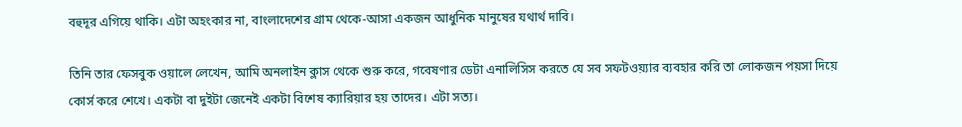বহুদূর এগিয়ে থাকি। এটা অহংকার না, বাংলাদেশের গ্রাম থেকে-আসা একজন আধুনিক মানুষের যথার্থ দাবি।

তিনি তার ফেসবুক ওয়ালে লেখেন, আমি অনলাইন ক্লাস থেকে শুরু করে, গবেষণার ডেটা এনালিসিস করতে যে সব সফটওয়্যার ব্যবহার করি তা লোকজন পয়সা দিয়ে কোর্স করে শেখে। একটা বা দুইটা জেনেই একটা বিশেষ ক্যারিয়ার হয় তাদের। এটা সত্য।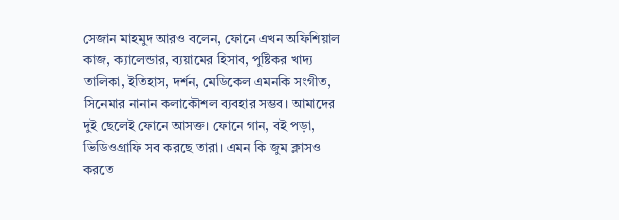সেজান মাহমুদ আরও বলেন, ফোনে এখন অফিশিয়াল কাজ, ক্যালেন্ডার, ব্যয়ামের হিসাব, পুষ্টিকর খাদ্য তালিকা, ইতিহাস, দর্শন, মেডিকেল এমনকি সংগীত, সিনেমার নানান কলাকৌশল ব্যবহার সম্ভব। আমাদের দুই ছেলেই ফোনে আসক্ত। ফোনে গান, বই পড়া, ভিডিওগ্রাফি সব করছে তারা। এমন কি জুম ক্লাসও করতে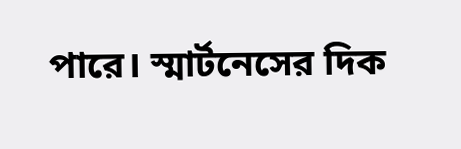পারে। স্মার্টনেসের দিক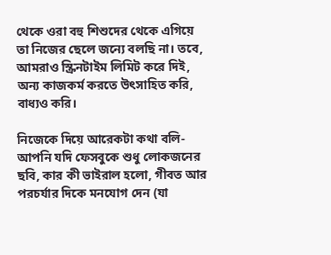থেকে ওরা বহু শিশুদের থেকে এগিয়ে তা নিজের ছেলে জন্যে বলছি না। তবে, আমরাও স্ক্রিনটাইম লিমিট করে দিই, অন্য কাজকর্ম করতে উৎসাহিত করি, বাধ্যও করি।

নিজেকে দিয়ে আরেকটা কথা বলি- আপনি যদি ফেসবুকে শুধু লোকজনের ছবি, কার কী ভাইরাল হলো, গীবত আর পরচর্যার দিকে মনযোগ দেন (যা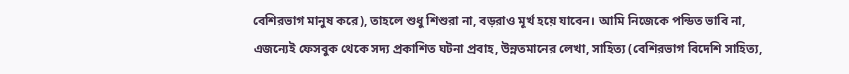বেশিরভাগ মানুষ করে), তাহলে শুধু শিশুরা না, বড়রাও মূর্খ হয়ে যাবেন। আমি নিজেকে পন্ডিত ভাবি না, এজন্যেই ফেসবুক থেকে সদ্য প্রকাশিত ঘটনা প্রবাহ, উন্নতমানের লেখা, সাহিত্য (বেশিরভাগ বিদেশি সাহিত্য,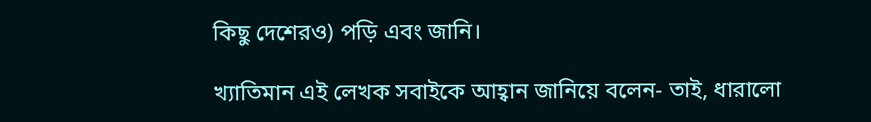কিছু দেশেরও) পড়ি এবং জানি।

খ্যাতিমান এই লেখক সবাইকে আহ্বান জানিয়ে বলেন- তাই, ধারালো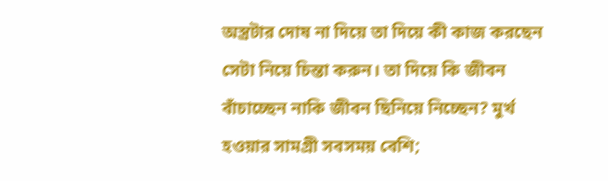অস্ত্রটার দোষ না দিয়ে তা দিয়ে কী কাজ করছেন সেটা নিয়ে চিন্তা করুন। তা দিয়ে কি জীবন বাঁচাচ্ছেন নাকি জীবন ছিনিয়ে নিচ্ছেন? মুর্খ হওয়ার সামগ্রী সবসময় বেশি;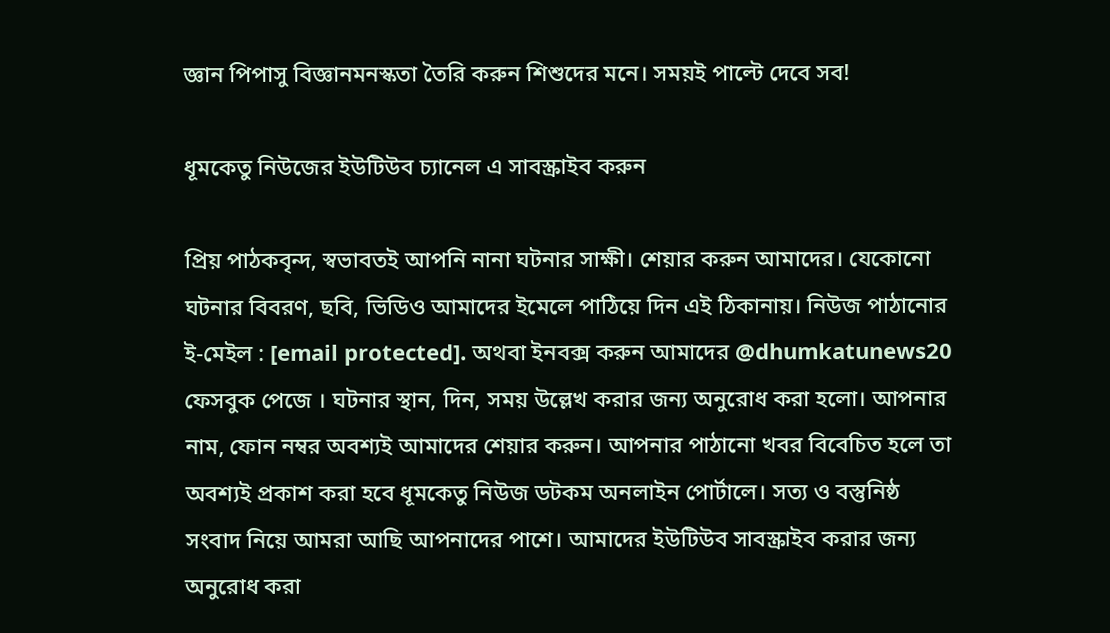জ্ঞান পিপাসু বিজ্ঞানমনস্কতা তৈরি করুন শিশুদের মনে। সময়ই পাল্টে দেবে সব!

ধূমকেতু নিউজের ইউটিউব চ্যানেল এ সাবস্ক্রাইব করুন

প্রিয় পাঠকবৃন্দ, স্বভাবতই আপনি নানা ঘটনার সাক্ষী। শেয়ার করুন আমাদের। যেকোনো ঘটনার বিবরণ, ছবি, ভিডিও আমাদের ইমেলে পাঠিয়ে দিন এই ঠিকানায়। নিউজ পাঠানোর ই-মেইল : [email protected]. অথবা ইনবক্স করুন আমাদের @dhumkatunews20 ফেসবুক পেজে । ঘটনার স্থান, দিন, সময় উল্লেখ করার জন্য অনুরোধ করা হলো। আপনার নাম, ফোন নম্বর অবশ্যই আমাদের শেয়ার করুন। আপনার পাঠানো খবর বিবেচিত হলে তা অবশ্যই প্রকাশ করা হবে ধূমকেতু নিউজ ডটকম অনলাইন পোর্টালে। সত্য ও বস্তুনিষ্ঠ সংবাদ নিয়ে আমরা আছি আপনাদের পাশে। আমাদের ইউটিউব সাবস্ক্রাইব করার জন্য অনুরোধ করা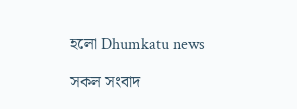হলো Dhumkatu news

সকল সংবাদ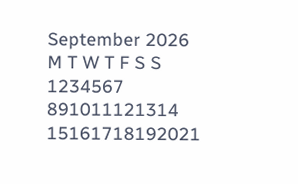September 2026
M T W T F S S
1234567
891011121314
15161718192021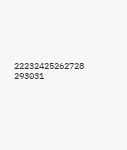22232425262728
293031